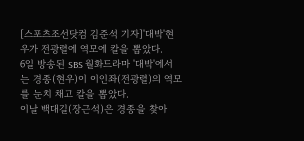[스포츠조선닷컴 김준석 기자]'대박'현우가 전광렬에 역모에 칼을 뽑았다.
6일 방송된 SBS 월화드라마 '대박'에서는 경종(현우)이 이인좌(전광렬)의 역모를 눈치 채고 칼을 뽑았다.
이날 백대길(장근석)은 경종을 찾아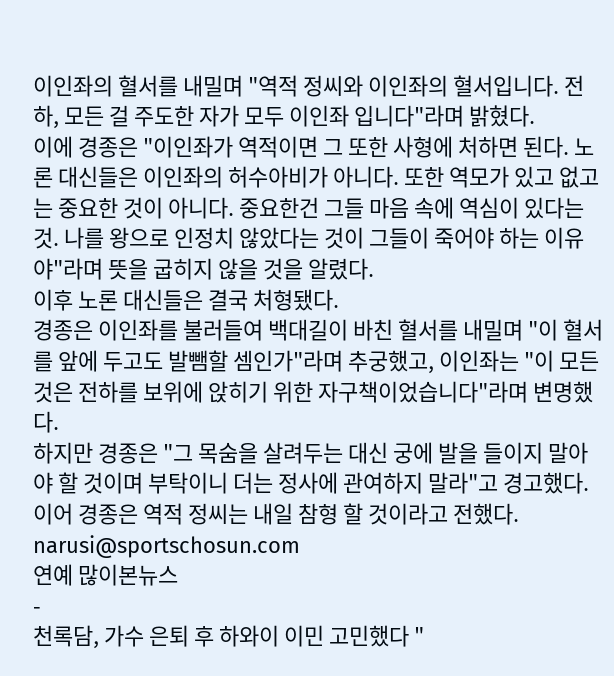이인좌의 혈서를 내밀며 "역적 정씨와 이인좌의 혈서입니다. 전하, 모든 걸 주도한 자가 모두 이인좌 입니다"라며 밝혔다.
이에 경종은 "이인좌가 역적이면 그 또한 사형에 처하면 된다. 노론 대신들은 이인좌의 허수아비가 아니다. 또한 역모가 있고 없고는 중요한 것이 아니다. 중요한건 그들 마음 속에 역심이 있다는 것. 나를 왕으로 인정치 않았다는 것이 그들이 죽어야 하는 이유야"라며 뜻을 굽히지 않을 것을 알렸다.
이후 노론 대신들은 결국 처형됐다.
경종은 이인좌를 불러들여 백대길이 바친 혈서를 내밀며 "이 혈서를 앞에 두고도 발뺌할 셈인가"라며 추궁했고, 이인좌는 "이 모든 것은 전하를 보위에 앉히기 위한 자구책이었습니다"라며 변명했다.
하지만 경종은 "그 목숨을 살려두는 대신 궁에 발을 들이지 말아야 할 것이며 부탁이니 더는 정사에 관여하지 말라"고 경고했다.
이어 경종은 역적 정씨는 내일 참형 할 것이라고 전했다. narusi@sportschosun.com
연예 많이본뉴스
-
천록담, 가수 은퇴 후 하와이 이민 고민했다 "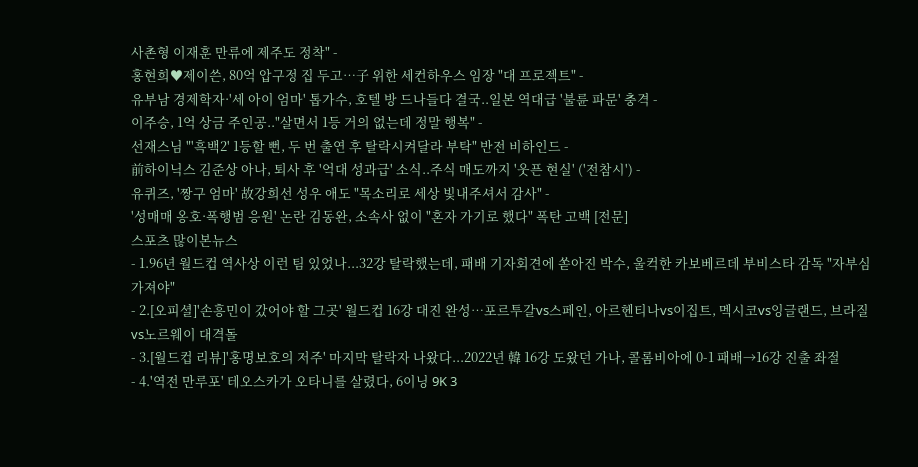사촌형 이재훈 만류에 제주도 정착" -
홍현희♥제이쓴, 80억 압구정 집 두고…子 위한 세컨하우스 임장 "대 프로젝트" -
유부남 경제학자·'세 아이 엄마' 톱가수, 호텔 방 드나들다 결국..일본 역대급 '불륜 파문' 충격 -
이주승, 1억 상금 주인공.."살면서 1등 거의 없는데 정말 행복" -
선재스님 "'흑백2' 1등할 뻔, 두 번 출연 후 탈락시켜달라 부탁" 반전 비하인드 -
前하이닉스 김준상 아나, 퇴사 후 '억대 성과급' 소식..주식 매도까지 '웃픈 현실' ('전참시') -
유퀴즈, '짱구 엄마' 故강희선 성우 애도 "목소리로 세상 빛내주셔서 감사" -
'성매매 옹호·폭행범 응원' 논란 김동완, 소속사 없이 "혼자 가기로 했다" 폭탄 고백 [전문]
스포츠 많이본뉴스
- 1.96년 월드컵 역사상 이런 팀 있었나...32강 탈락했는데, 패배 기자회견에 쏟아진 박수, 울컥한 카보베르데 부비스타 감독 "자부심 가져야"
- 2.[오피셜]'손흥민이 갔어야 할 그곳' 월드컵 16강 대진 완성…포르투갈vs스페인, 아르헨티나vs이집트, 멕시코vs잉글랜드, 브라질vs노르웨이 대격돌
- 3.[월드컵 리뷰]'홍명보호의 저주' 마지막 탈락자 나왔다...2022년 韓 16강 도왔던 가나, 콜롬비아에 0-1 패배→16강 진출 좌절
- 4.'역전 만루포' 테오스카가 오타니를 살렸다, 6이닝 9K 3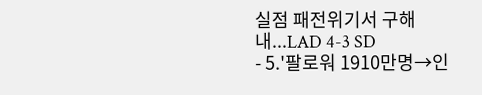실점 패전위기서 구해내...LAD 4-3 SD
- 5.'팔로워 1910만명→인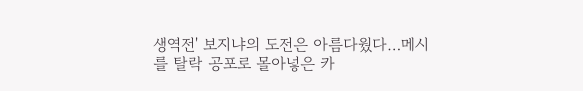생역전' 보지냐의 도전은 아름다웠다…메시를 탈락 공포로 몰아넣은 카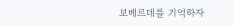보베르데를 기억하자